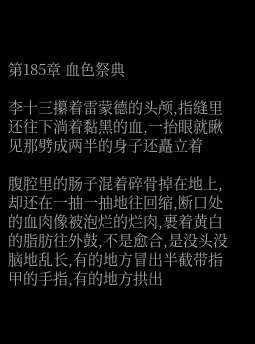第185章 血色祭典

李十三攥着雷蒙德的头颅,指缝里还往下淌着黏黑的血,一抬眼就瞅见那劈成两半的身子还矗立着

腹腔里的肠子混着碎骨掉在地上,却还在一抽一抽地往回缩,断口处的血肉像被泡烂的烂肉,裹着黄白的脂肪往外鼓,不是愈合,是没头没脑地乱长,有的地方冒出半截带指甲的手指,有的地方拱出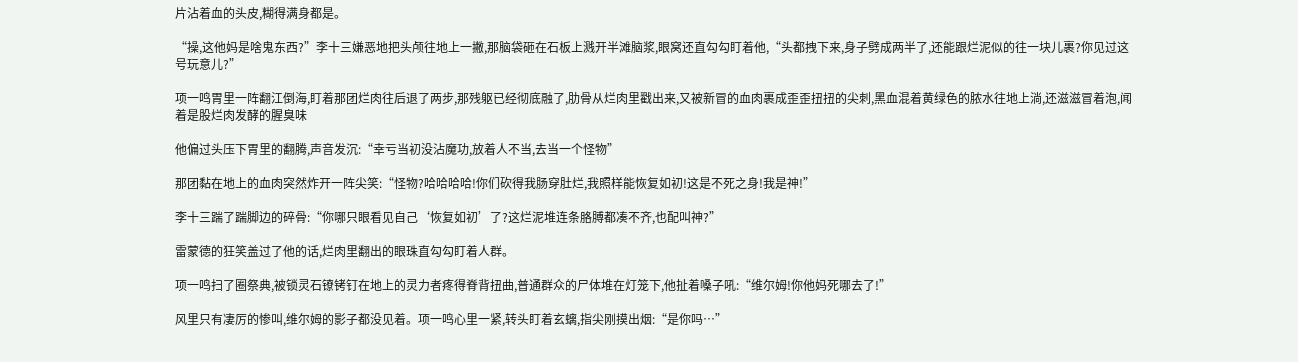片沾着血的头皮,糊得满身都是。

“操,这他妈是啥鬼东西?”李十三嫌恶地把头颅往地上一撇,那脑袋砸在石板上溅开半滩脑浆,眼窝还直勾勾盯着他,“头都拽下来,身子劈成两半了,还能跟烂泥似的往一块儿裹?你见过这号玩意儿?”

项一鸣胃里一阵翻江倒海,盯着那团烂肉往后退了两步,那残躯已经彻底融了,肋骨从烂肉里戳出来,又被新冒的血肉裹成歪歪扭扭的尖刺,黑血混着黄绿色的脓水往地上淌,还滋滋冒着泡,闻着是股烂肉发酵的腥臭味

他偏过头压下胃里的翻腾,声音发沉:“幸亏当初没沾魔功,放着人不当,去当一个怪物”

那团黏在地上的血肉突然炸开一阵尖笑:“怪物?哈哈哈哈!你们砍得我肠穿肚烂,我照样能恢复如初!这是不死之身!我是神!”

李十三踹了踹脚边的碎骨:“你哪只眼看见自己‘恢复如初’了?这烂泥堆连条胳膊都凑不齐,也配叫神?”

雷蒙德的狂笑盖过了他的话,烂肉里翻出的眼珠直勾勾盯着人群。

项一鸣扫了圈祭典,被锁灵石镣铐钉在地上的灵力者疼得脊背扭曲,普通群众的尸体堆在灯笼下,他扯着嗓子吼:“维尔姆!你他妈死哪去了!”

风里只有凄厉的惨叫,维尔姆的影子都没见着。项一鸣心里一紧,转头盯着玄螭,指尖刚摸出烟:“是你吗…”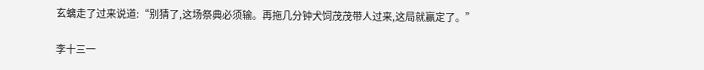玄螭走了过来说道:“别猜了,这场祭典必须输。再拖几分钟犬饲茂茂带人过来,这局就赢定了。”

李十三一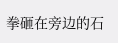拳砸在旁边的石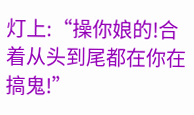灯上:“操你娘的!合着从头到尾都在你在搞鬼!”